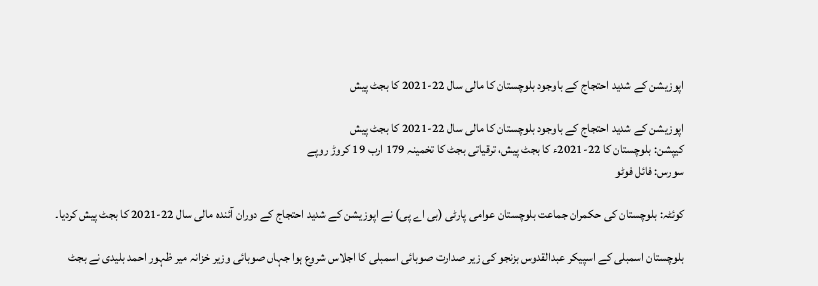اپوزیشن کے شدید احتجاج کے باوجود بلوچستان کا مالی سال 22-2021 کا بجٹ پیش

اپوزیشن کے شدید احتجاج کے باوجود بلوچستان کا مالی سال 22-2021 کا بجٹ پیش
کیپشن: بلوچستان کا 22-2021ء کا بجٹ پیش، ترقیاتی بجٹ کا تخمینہ 179 ارب 19 کروڑ روپے
سورس: فائل فوٹو

کوئٹہ: بلوچستان کی حکمران جماعت بلوچستان عوامی پارٹی (بی اے پی) نے اپوزیشن کے شدید احتجاج کے دوران آئندہ مالی سال 22-2021 کا بجٹ پیش کردیا۔

بلوچستان اسمبلی کے اسپیکر عبدالقدوس بزنجو کی زیر صدارت صوبائی اسمبلی کا اجلاس شروع ہوا جہاں صوبائی وزیر خزانہ میر ظہور احمد بلیدی نے بجٹ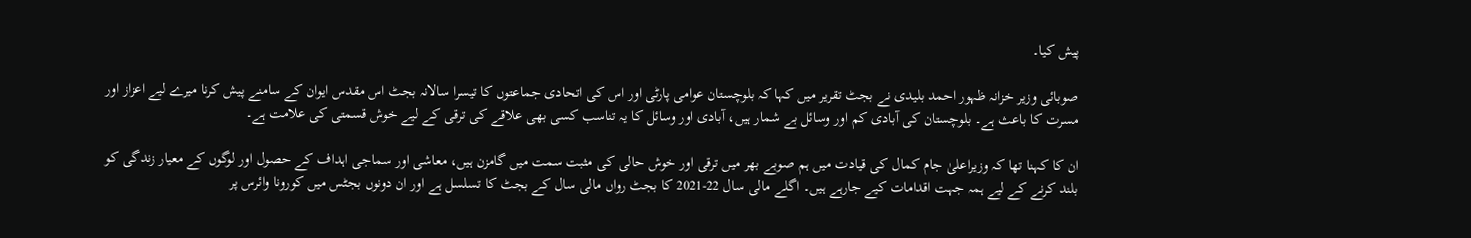پیش کیا۔

صوبائی وزیر خزانہ ظہور احمد بلیدی نے بجٹ تقریر میں کہا کہ بلوچستان عوامی پارٹی اور اس کی اتحادی جماعتوں کا تیسرا سالانہ بجٹ اس مقدس ایوان کے سامنے پیش کرنا میرے لیے اعزاز اور مسرت کا باعث ہے۔ بلوچستان کی آبادی کم اور وسائل بے شمار ہیں، آبادی اور وسائل کا یہ تناسب کسی بھی علاقے کی ترقی کے لیے خوش قسمتی کی علامت ہے۔

ان کا کہنا تھا کہ وزیراعلیٰ جام کمال کی قیادت میں ہم صوبے بھر میں ترقی اور خوش حالی کی مثبت سمت میں گامزن ہیں، معاشی اور سماجی اہداف کے حصول اور لوگوں کے معیار زندگی کو بلند کرنے کے لیے ہمہ جہت اقدامات کیے جارہے ہیں۔ اگلے مالی سال 22-2021 کا بجٹ رواں مالی سال کے بجٹ کا تسلسل ہے اور ان دونوں بجٹس میں کورونا وائرس پر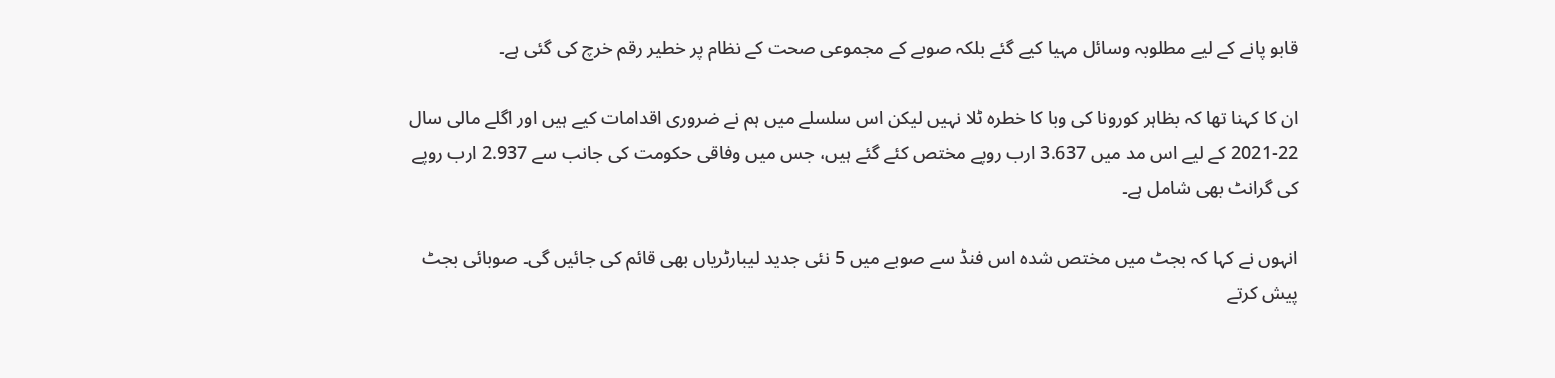قابو پانے کے لیے مطلوبہ وسائل مہیا کیے گئے بلکہ صوبے کے مجموعی صحت کے نظام پر خطیر رقم خرچ کی گئی ہے۔

ان کا کہنا تھا کہ بظاہر کورونا کی وبا کا خطرہ ٹلا نہیں لیکن اس سلسلے میں ہم نے ضروری اقدامات کیے ہیں اور اگلے مالی سال 22-2021 کے لیے اس مد میں 3.637 ارب روپے مختص کئے گئے ہیں، جس میں وفاقی حکومت کی جانب سے 2.937 ارب روپے کی گرانٹ بھی شامل ہے۔

انہوں نے کہا کہ بجٹ میں مختص شدہ اس فنڈ سے صوبے میں 5 نئی جدید لیبارٹریاں بھی قائم کی جائیں گی۔ صوبائی بجٹ پیش کرتے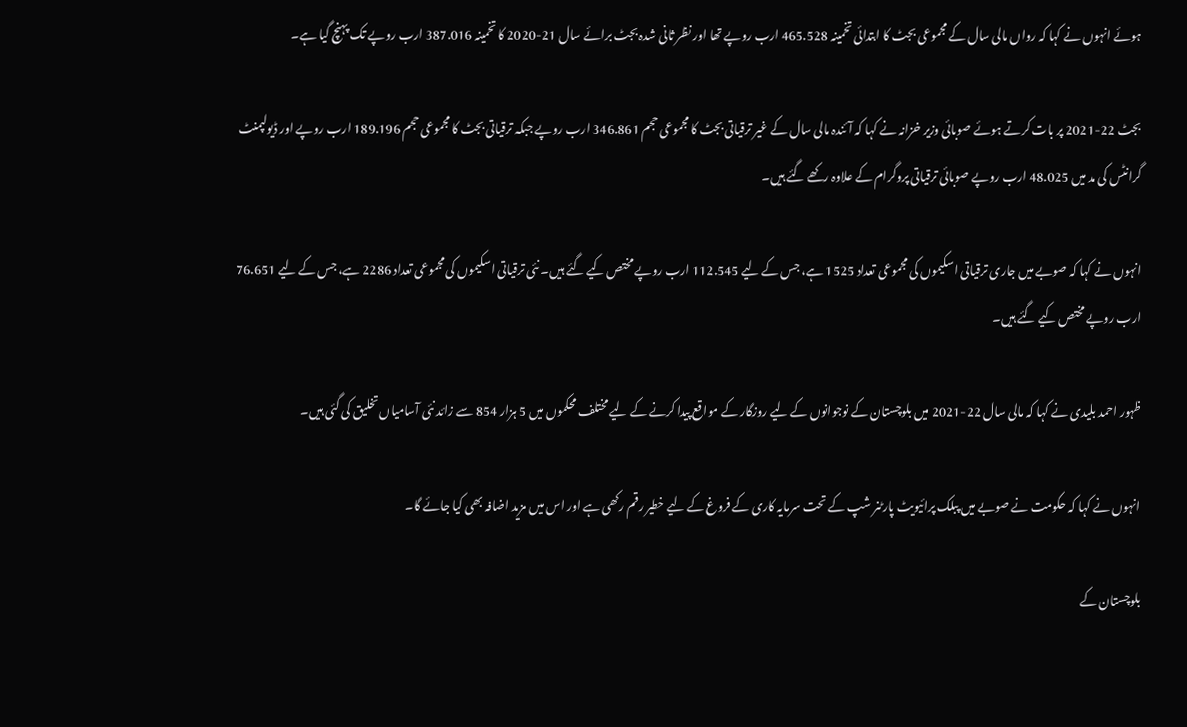ہوئے انہوں نے کہا کہ رواں مالی سال کے مجموعی بجٹ کا ابتدائی تخمینہ 465.528 ارب روپے تھا اور نظر ثانی شدہ بجٹ برائے سال 21-2020 کا تخمینہ 387.016 ارب روپے تک پہنچ گیا ہے۔

بجٹ 22-2021 پر بات کرتے ہوئے صوبائی وزیر خزانہ نے کہا کہ آئندہ مالی سال کے غیر ترقیاتی بجٹ کا مجموعی حجم 346.861 ارب روپے جبکہ ترقیاتی بجٹ کا مجموعی حجم 189.196 ارب روپے اور ڈیولپمنٹ گرانٹس کی مد میں 48.025 ارب روپے صوبائی ترقیاتی پروگرام کے علاوہ رکھے گئے ہیں۔

انہوں نے کہا کہ صوبے میں جاری ترقیاتی اسکیموں کی مجموعی تعداد 1525 ہے، جس کے لیے 112.545 ارب روپے مختص کیے گئے ہیں۔ نئی ترقیاتی اسکیموں کی مجموعی تعداد 2286 ہے، جس کے لیے 76.651 ارب روپے مختص کیے گئے ہیں۔

ظہور احمد بلیدی نے کہا کہ مالی سال 22-2021 میں بلوچستان کے نوجوانوں کے لیے روزگار کے مواقع پیدا کرنے کے لیے مختلف محکموں میں 5 ہزار 854 سے زائد نئی آسامیاں تخلیق کی گئی ہیں۔

انہوں نے کہا کہ حکومت نے صوبے میں پبلک پرائیویٹ پارٹنر شپ کے تحت سرمایہ کاری کے فروغ کے لیے خطیر رقم رکھی ہے اور اس میں مزید اضافہ بھی کیا جائے گا۔

بلوچستان کے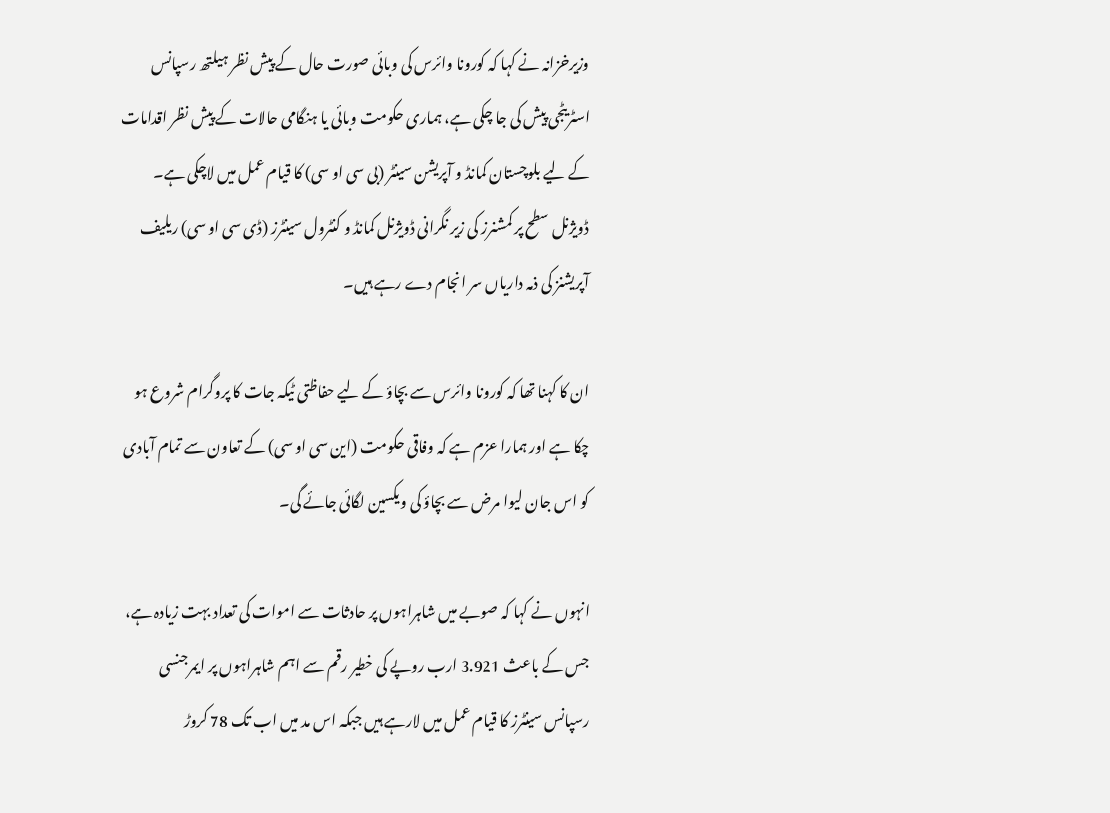وزیرخزانہ نے کہا کہ کورونا وائرس کی وبائی صورت حال کے پیش نظر ہیلتھ رسپانس اسٹریٹجی پیش کی جا چکی ہے، ہماری حکومت وبائی یا ہنگامی حالات کے پیش نظر اقدامات کے لیے بلوچستان کمانڈ و آپریشن سینٹر (بی سی او سی) کا قیام عمل میں لاچکی ہے۔ ڈویژنل سطح پر کمشنرز کی زیر نگرانی ڈویژنل کمانڈ و کنٹرول سینٹرز (ڈی سی او سی) ریلیف آپریشنز کی ذمہ داریاں سر انجام دے رہے ہیں۔

ان کا کہنا تھا کہ کورونا وائرس سے بچاؤ کے لیے حفاظتی ٹیکہ جات کا پروگرام شروع ہو چکا ہے اور ہمارا عزم ہے کہ وفاقی حکومت (این سی او سی) کے تعاون سے تمام آبادی کو اس جان لیوا مرض سے بچاؤ کی ویکسین لگائی جائے گی۔

انہوں نے کہا کہ صوبے میں شاہراہوں پر حادثات سے اموات کی تعداد بہت زیادہ ہے، جس کے باعث 3.921 ارب روپے کی خطیر رقم سے اہم شاہراہوں پر ایمرجنسی رسپانس سینٹرز کا قیام عمل میں لارہے ہیں جبکہ اس مد میں اب تک 78 کروڑ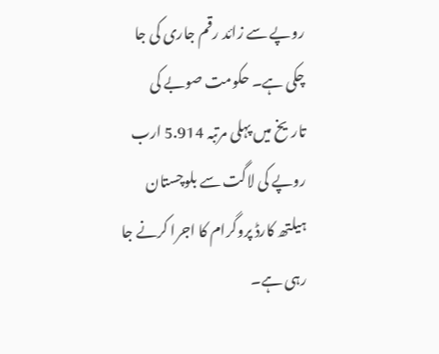روپے سے زائد رقم جاری کی جا چکی ہے۔ حکومت صوبے کی تاریخ میں پہلی مرتبہ 5.914 ارب روپے کی لاگت سے بلوچستان ہیلتھ کارڈ پروگرام کا اجرا کرنے جا رہی ہے۔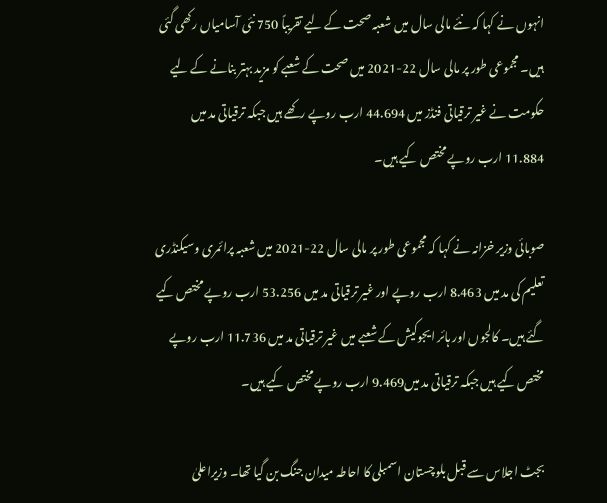انہوں نے کہا کہ نئے مالی سال میں شعبہ صحت کے لیے تقریباً 750 نئی آسامیاں رکھی گئی ہیں۔ مجموعی طور پر مالی سال 22-2021 میں صحت کے شعبے کو مزید بہتر بنانے کے لیے حکومت نے غیر ترقیاتی فنڈز میں 44.694 ارب روپے رکھے ہیں جبکہ ترقیاتی مد میں 11.884 ارب روپے مختص کیے ہیں۔

صوبائی وزیر خزانہ نے کہا کہ مجموعی طور پر مالی سال 22-2021 میں شعبہ پرائمری وسیکنڈری تعلیم کی مد میں 8.463 ارب روپے اور غیر ترقیاتی مد میں 53.256 ارب روپے مختص کیے گئے ہیں۔ کالجوں اور ہائر ایجوکیش کے شعبے میں غیر ترقیاتی مد میں 11.736 ارب روپے مختص کیے ہیں جبکہ ترقیاتی مد میں9.469 ارب روپے مختص کیے ہیں۔

بجٹ اجلاس سے قبل بلوچستان اسمبلی کا احاطہ میدان جنگ بن گیا تھا۔ وزیراعلیٰ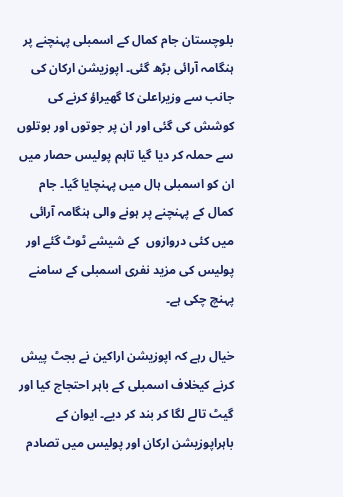بلوچستان جام کمال کے اسمبلی پہنچنے پر ہنگامہ آرائی بڑھ گئی۔ اپوزیشن ارکان کی جانب سے وزیراعلیٰ کا گھیراؤ کرنے کی کوشش کی گئی اور ان پر جوتوں اور بوتلوں سے حملہ کر دیا گیا تاہم پولیس حصار میں ان کو اسمبلی ہال میں پہنچایا گیا۔ جام کمال کے پہنچنے پر ہونے والی ہنگامہ آرائی میں کئی دروازوں  کے شیشے ٹوٹ گئے اور پولیس کی مزید نفری اسمبلی کے سامنے پہنچ چکی ہے۔

خیال رہے کہ اپوزیشن اراکین نے بجٹ پیش کرنے کیخلاف اسمبلی کے باہر احتجاج کیا اور گیٹ تالے لگا کر بند کر دیے۔ ایوان کے باہراپوزیشن ارکان اور پولیس میں تصادم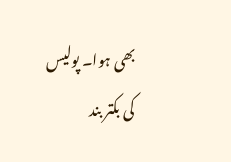بھی ہوا۔ پولیس کی بکتر بند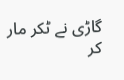گاڑی نے ٹکر مار کر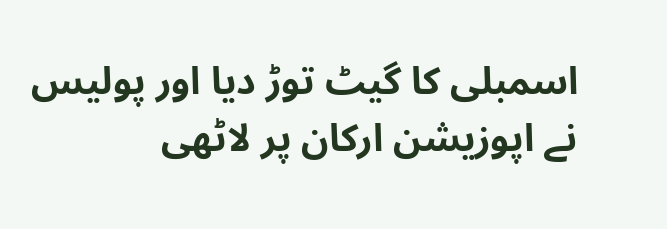اسمبلی کا گیٹ توڑ دیا اور پولیس نے اپوزیشن ارکان پر لاٹھی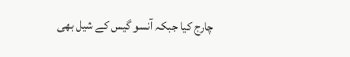چارج کیا جبکہ آنسو گیس کے شیل بھی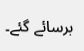برسائے گئے۔